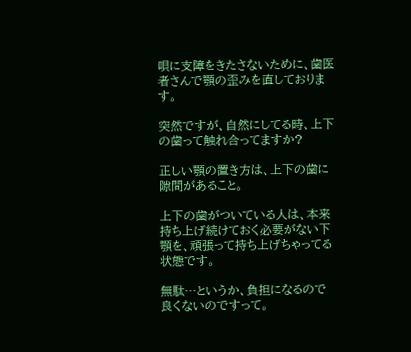唄に支障をきたさないために、歯医者さんで顎の歪みを直しております。

突然ですが、自然にしてる時、上下の歯って触れ合ってますか?

正しい顎の置き方は、上下の歯に隙間があること。

上下の歯がついている人は、本来持ち上げ続けておく必要がない下顎を、頑張って持ち上げちゃってる状態です。

無駄…というか、負担になるので良くないのですって。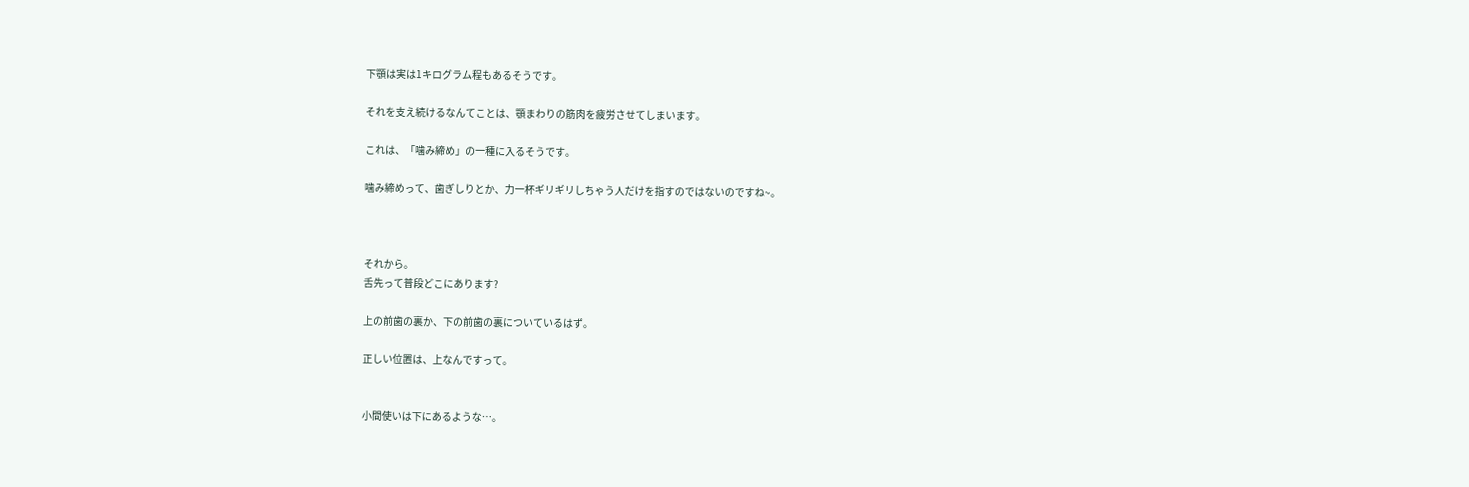下顎は実は1キログラム程もあるそうです。

それを支え続けるなんてことは、顎まわりの筋肉を疲労させてしまいます。

これは、「噛み締め」の一種に入るそうです。

噛み締めって、歯ぎしりとか、力一杯ギリギリしちゃう人だけを指すのではないのですね~。



それから。
舌先って普段どこにあります?

上の前歯の裏か、下の前歯の裏についているはず。

正しい位置は、上なんですって。


小間使いは下にあるような…。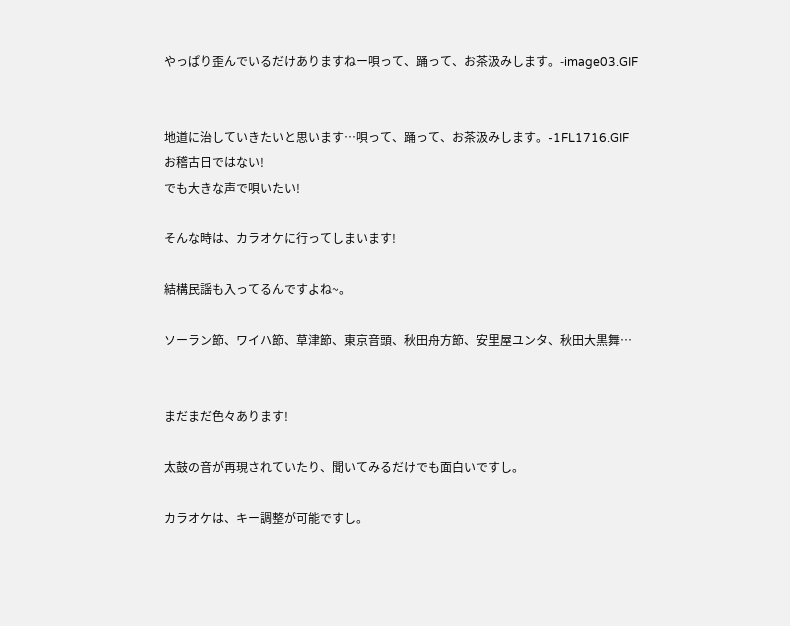やっぱり歪んでいるだけありますねー唄って、踊って、お茶汲みします。-image03.GIF


地道に治していきたいと思います…唄って、踊って、お茶汲みします。-1FL1716.GIF
お稽古日ではない!
でも大きな声で唄いたい!

そんな時は、カラオケに行ってしまいます!

結構民謡も入ってるんですよね~。

ソーラン節、ワイハ節、草津節、東京音頭、秋田舟方節、安里屋ユンタ、秋田大黒舞…


まだまだ色々あります!

太鼓の音が再現されていたり、聞いてみるだけでも面白いですし。

カラオケは、キー調整が可能ですし。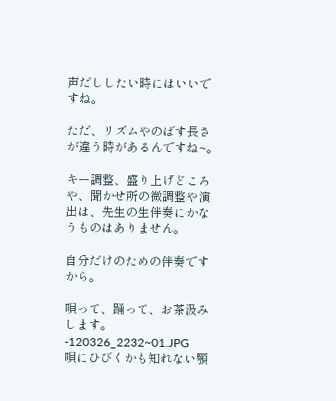声だししたい時にはいいですね。

ただ、リズムやのばす長さが違う時があるんですね~。

キー調整、盛り上げどころや、聞かせ所の微調整や演出は、先生の生伴奏にかなうものはありません。

自分だけのための伴奏ですから。

唄って、踊って、お茶汲みします。-120326_2232~01.JPG
唄にひびくかも知れない顎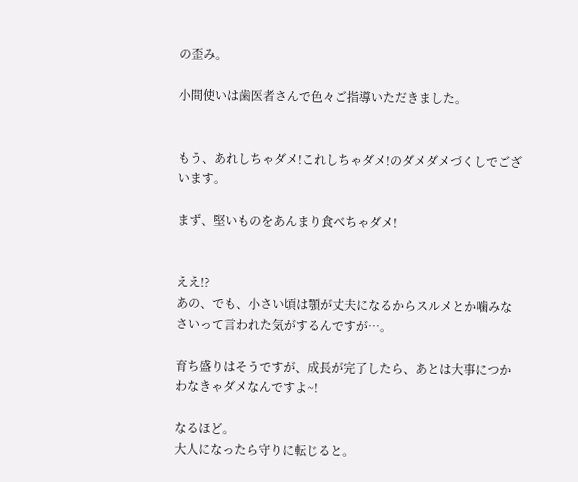の歪み。

小間使いは歯医者さんで色々ご指導いただきました。


もう、あれしちゃダメ!これしちゃダメ!のダメダメづくしでございます。

まず、堅いものをあんまり食べちゃダメ!


ええ!?
あの、でも、小さい頃は顎が丈夫になるからスルメとか噛みなさいって言われた気がするんですが…。

育ち盛りはそうですが、成長が完了したら、あとは大事につかわなきゃダメなんですよ~!

なるほど。
大人になったら守りに転じると。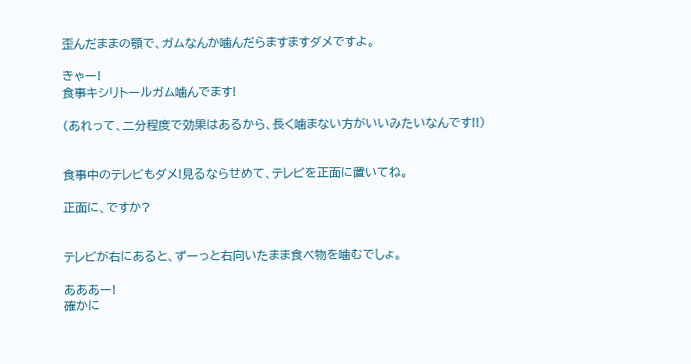歪んだままの顎で、ガムなんか噛んだらますますダメですよ。

きゃー!
食事キシリトールガム噛んでます!

(あれって、二分程度で効果はあるから、長く噛まない方がいいみたいなんです!!)


食事中のテレビもダメ!見るならせめて、テレビを正面に置いてね。

正面に、ですか?


テレビが右にあると、ずーっと右向いたまま食べ物を噛むでしょ。

あああー!
確かに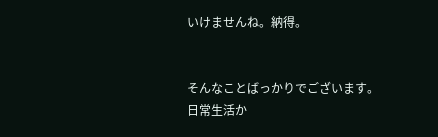いけませんね。納得。


そんなことばっかりでございます。
日常生活か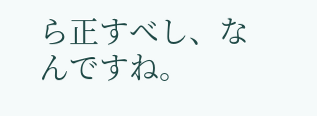ら正すべし、なんですね。